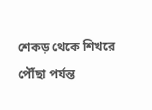শেকড় থেকে শিখরে পৌঁছা পর্যন্ত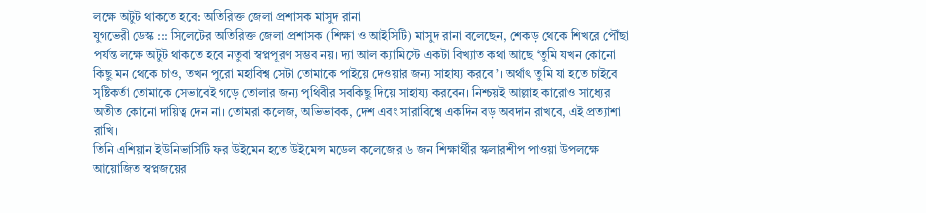লক্ষে অটুট থাকতে হবে: অতিরিক্ত জেলা প্রশাসক মাসুদ রানা
যুগভেরী ডেস্ক ::: সিলেটের অতিরিক্ত জেলা প্রশাসক (শিক্ষা ও আইসিটি) মাসুদ রানা বলেছেন, শেকড় থেকে শিখরে পৌঁছা পর্যন্ত লক্ষে অটুট থাকতে হবে নতুবা স্বপ্নপূরণ সম্ভব নয়। দ্যা আল ক্যামিস্টে একটা বিখ্যাত কথা আছে ‘তুমি যখন কোনো কিছু মন থেকে চাও, তখন পুরো মহাবিশ্ব সেটা তোমাকে পাইয়ে দেওয়ার জন্য সাহায্য করবে’। অর্থাৎ তুমি যা হতে চাইবে সৃষ্টিকর্তা তোমাকে সেভাবেই গড়ে তোলার জন্য পৃথিবীর সবকিছু দিয়ে সাহায্য করবেন। নিশ্চয়ই আল্লাহ কারোও সাধ্যের অতীত কোনো দায়িত্ব দেন না। তোমরা কলেজ, অভিভাবক, দেশ এবং সারাবিশ্বে একদিন বড় অবদান রাখবে, এই প্রত্যাশা রাখি।
তিনি এশিয়ান ইউনিভার্সিটি ফর উইমেন হতে উইমেন্স মডেল কলেজের ৬ জন শিক্ষার্থীর স্কলারশীপ পাওয়া উপলক্ষে আয়োজিত স্বপ্নজয়ের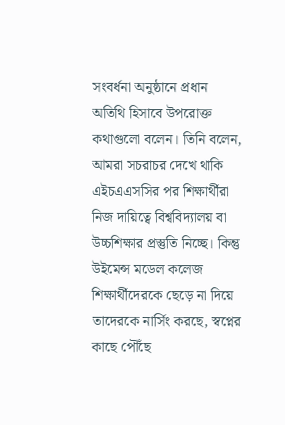সংবর্ধনা অনুষ্ঠানে প্রধান অতিথি হিসাবে উপরোক্ত কথাগুলো বলেন। তিনি বলেন, আমরা সচরাচর দেখে থাকি এইচএএসসির পর শিক্ষার্থীরা নিজ দায়িত্বে বিশ্ববিদ্যালয় বা উচ্চশিক্ষার প্রস্তুতি নিচ্ছে। কিন্তু উইমেন্স মডেল কলেজ শিক্ষার্থীদেরকে ছেড়ে না দিয়ে তাদেরকে নার্সিং করছে, স্বপ্নের কাছে পৌঁছে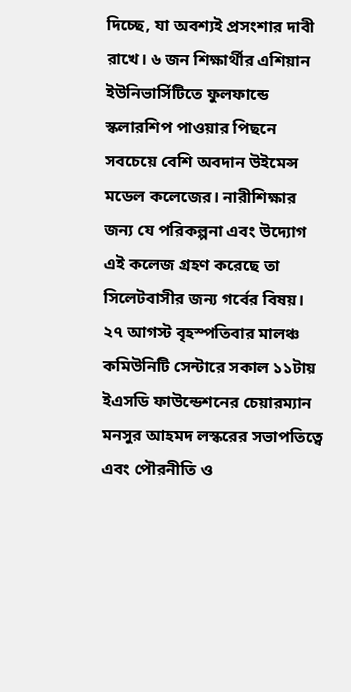দিচ্ছে, যা অবশ্যই প্রসংশার দাবী রাখে। ৬ জন শিক্ষার্থীর এশিয়ান ইউনিভার্সিটিতে ফুলফান্ডে স্কলারশিপ পাওয়ার পিছনে সবচেয়ে বেশি অবদান উইমেন্স মডেল কলেজের। নারীশিক্ষার জন্য যে পরিকল্পনা এবং উদ্যোগ এই কলেজ গ্রহণ করেছে তা সিলেটবাসীর জন্য গর্বের বিষয়।
২৭ আগস্ট বৃহস্পতিবার মালঞ্চ কমিউনিটি সেন্টারে সকাল ১১টায় ইএসডি ফাউন্ডেশনের চেয়ারম্যান মনসুর আহমদ লস্করের সভাপতিত্বে এবং পৌরনীতি ও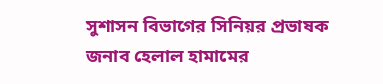সুশাসন বিভাগের সিনিয়র প্রভাষক জনাব হেলাল হামামের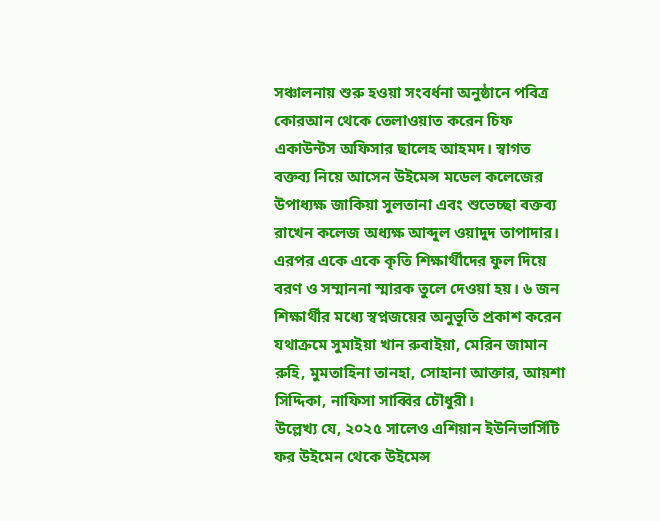সঞ্চালনায় শুরু হওয়া সংবর্ধনা অনুষ্ঠানে পবিত্র কোরআন থেকে তেলাওয়াত করেন চিফ একাউন্টস অফিসার ছালেহ আহমদ। স্বাগত বক্তব্য নিয়ে আসেন উইমেন্স মডেল কলেজের উপাধ্যক্ষ জাকিয়া সুলতানা এবং শুভেচ্ছা বক্তব্য রাখেন কলেজ অধ্যক্ষ আব্দুল ওয়াদুদ তাপাদার। এরপর একে একে কৃতি শিক্ষার্থীদের ফুল দিয়ে বরণ ও সম্মাননা স্মারক তুলে দেওয়া হয়। ৬ জন শিক্ষার্থীর মধ্যে স্বপ্নজয়ের অনুভূতি প্রকাশ করেন যথাক্রমে সুমাইয়া খান রুবাইয়া, মেরিন জামান রুহি, মুমতাহিনা তানহা, সোহানা আক্তার, আয়শা সিদ্দিকা, নাফিসা সাব্বির চৌধুরী।
উল্লেখ্য যে, ২০২৫ সালেও এশিয়ান ইউনিভার্সিটি ফর উইমেন থেকে উইমেন্স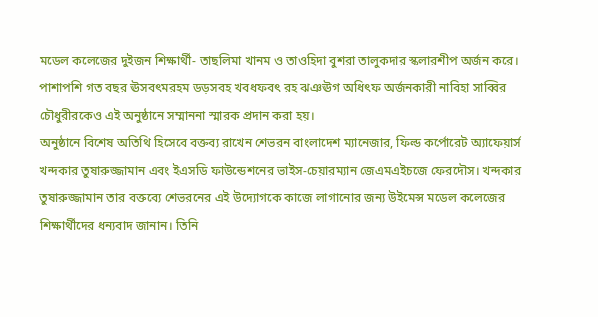মডেল কলেজের দুইজন শিক্ষার্থী- তাছলিমা খানম ও তাওহিদা বুশরা তালুকদার স্কলারশীপ অর্জন করে। পাশাপশি গত বছর ঊসবৎমরহম ডড়সবহ খবধফবৎ রহ ঝঞঊগ অধিৎফ অর্জনকারী নাবিহা সাব্বির চৌধুরীরকেও এই অনুষ্ঠানে সম্মাননা স্মারক প্রদান করা হয়।
অনুষ্ঠানে বিশেষ অতিথি হিসেবে বক্তব্য রাখেন শেভরন বাংলাদেশ ম্যানেজার, ফিল্ড কর্পোরেট অ্যাফেয়ার্স খন্দকার তুষারুজ্জামান এবং ইএসডি ফাউন্ডেশনের ভাইস-চেয়ারম্যান জেএমএইচজে ফেরদৌস। খন্দকার তুষারুজ্জামান তার বক্তব্যে শেভরনের এই উদ্যোগকে কাজে লাগানোর জন্য উইমেন্স মডেল কলেজের শিক্ষার্থীদের ধন্যবাদ জানান। তিনি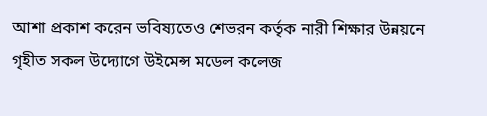আশা প্রকাশ করেন ভবিষ্যতেও শেভরন কর্তৃক নারী শিক্ষার উন্নয়নে গৃহীত সকল উদ্যোগে উইমেন্স মডেল কলেজ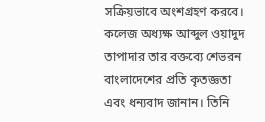সক্রিয়ভাবে অংশগ্রহণ করবে। কলেজ অধ্যক্ষ আব্দুল ওয়াদুদ তাপাদার তার বক্তব্যে শেভরন বাংলাদেশের প্রতি কৃতজ্ঞতা এবং ধন্যবাদ জানান। তিনি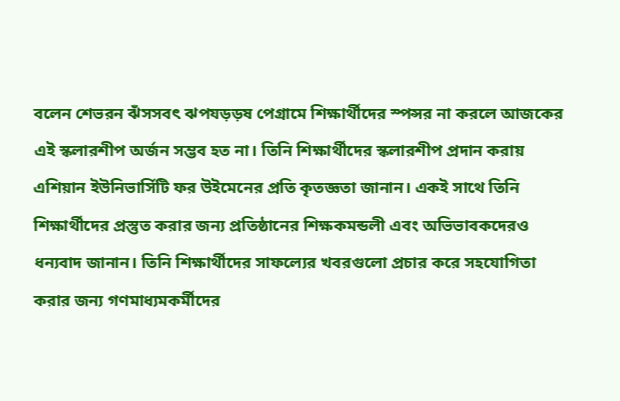বলেন শেভরন ঝঁসসবৎ ঝপযড়ড়ষ পেগ্রামে শিক্ষার্থীদের স্পন্সর না করলে আজকের এই স্কলারশীপ অর্জন সম্ভব হত না। তিনি শিক্ষার্থীদের স্কলারশীপ প্রদান করায় এশিয়ান ইউনিভার্সিটি ফর উইমেনের প্রতি কৃতজ্ঞতা জানান। একই সাথে তিনি শিক্ষার্থীদের প্রস্তুত করার জন্য প্রতিষ্ঠানের শিক্ষকমন্ডলী এবং অভিভাবকদেরও ধন্যবাদ জানান। তিনি শিক্ষার্থীদের সাফল্যের খবরগুলো প্রচার করে সহযোগিতা করার জন্য গণমাধ্যমকর্মীদের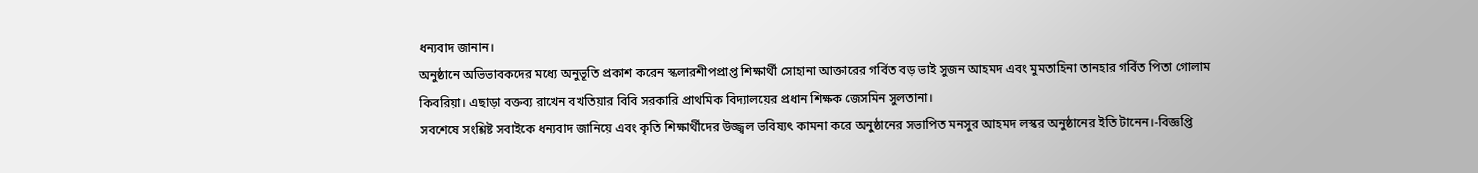ধন্যবাদ জানান।
অনুষ্ঠানে অভিভাবকদের মধ্যে অনুভূতি প্রকাশ করেন স্কলারশীপপ্রাপ্ত শিক্ষার্থী সোহানা আক্তারের গর্বিত বড় ভাই সুজন আহমদ এবং মুমতাহিনা তানহার গর্বিত পিতা গোলাম কিবরিয়া। এছাড়া বক্তব্য রাখেন বখতিয়ার বিবি সরকারি প্রাথমিক বিদ্যালয়ের প্রধান শিক্ষক জেসমিন সুলতানা।
সবশেষে সংশ্লিষ্ট সবাইকে ধন্যবাদ জানিয়ে এবং কৃতি শিক্ষার্থীদের উজ্জ্বল ভবিষ্যৎ কামনা করে অনুষ্ঠানের সভাপিত মনসুর আহমদ লস্কর অনুষ্ঠানের ইতি টানেন।-বিজ্ঞপ্তি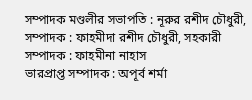সম্পাদক মণ্ডলীর সভাপতি : নূরুর রশীদ চৌধুরী, সম্পাদক : ফাহমীদা রশীদ চৌধুরী, সহকারী সম্পাদক : ফাহমীনা নাহাস
ভারপ্রাপ্ত সম্পাদক : অপূর্ব শর্মা